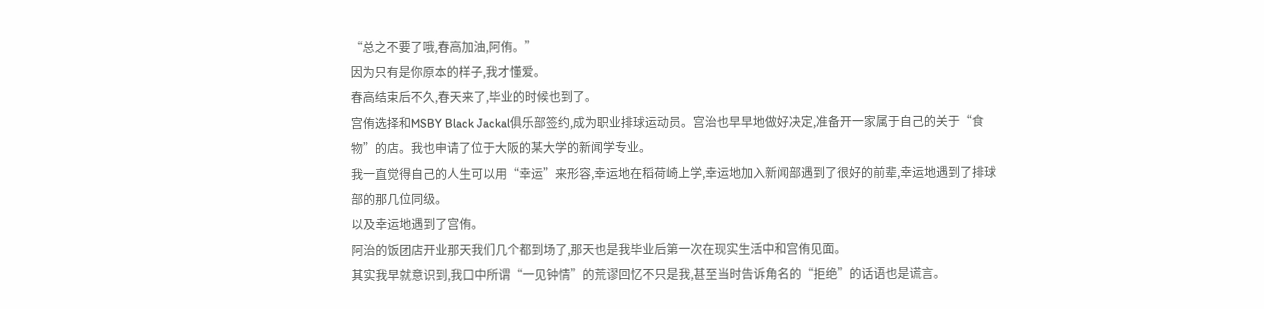“总之不要了哦,春高加油,阿侑。”
因为只有是你原本的样子,我才懂爱。
春高结束后不久,春天来了,毕业的时候也到了。
宫侑选择和MSBY Black Jackal俱乐部签约,成为职业排球运动员。宫治也早早地做好决定,准备开一家属于自己的关于“食物”的店。我也申请了位于大阪的某大学的新闻学专业。
我一直觉得自己的人生可以用“幸运”来形容,幸运地在稻荷崎上学,幸运地加入新闻部遇到了很好的前辈,幸运地遇到了排球部的那几位同级。
以及幸运地遇到了宫侑。
阿治的饭团店开业那天我们几个都到场了,那天也是我毕业后第一次在现实生活中和宫侑见面。
其实我早就意识到,我口中所谓“一见钟情”的荒谬回忆不只是我,甚至当时告诉角名的“拒绝”的话语也是谎言。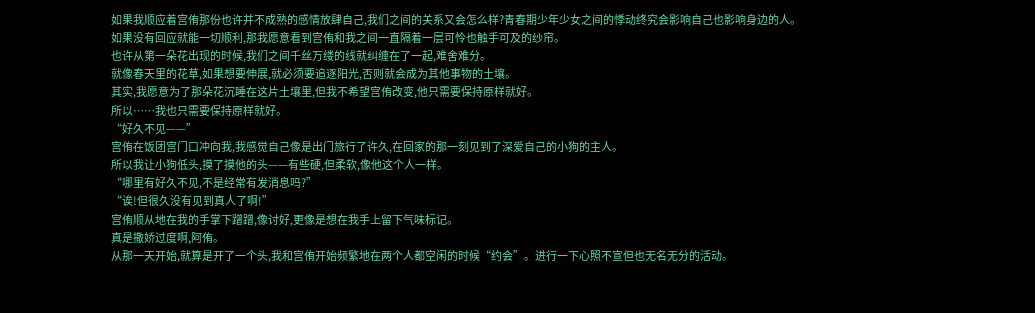如果我顺应着宫侑那份也许并不成熟的感情放肆自己,我们之间的关系又会怎么样?青春期少年少女之间的悸动终究会影响自己也影响身边的人。
如果没有回应就能一切顺利,那我愿意看到宫侑和我之间一直隔着一层可怜也触手可及的纱帘。
也许从第一朵花出现的时候,我们之间千丝万缕的线就纠缠在了一起,难舍难分。
就像春天里的花草,如果想要伸展,就必须要追逐阳光,否则就会成为其他事物的土壤。
其实,我愿意为了那朵花沉睡在这片土壤里,但我不希望宫侑改变,他只需要保持原样就好。
所以……我也只需要保持原样就好。
“好久不见——”
宫侑在饭团宫门口冲向我,我感觉自己像是出门旅行了许久,在回家的那一刻见到了深爱自己的小狗的主人。
所以我让小狗低头,摸了摸他的头——有些硬,但柔软,像他这个人一样。
“哪里有好久不见,不是经常有发消息吗?”
“诶!但很久没有见到真人了啊!”
宫侑顺从地在我的手掌下蹭蹭,像讨好,更像是想在我手上留下气味标记。
真是撒娇过度啊,阿侑。
从那一天开始,就算是开了一个头,我和宫侑开始频繁地在两个人都空闲的时候“约会”。进行一下心照不宣但也无名无分的活动。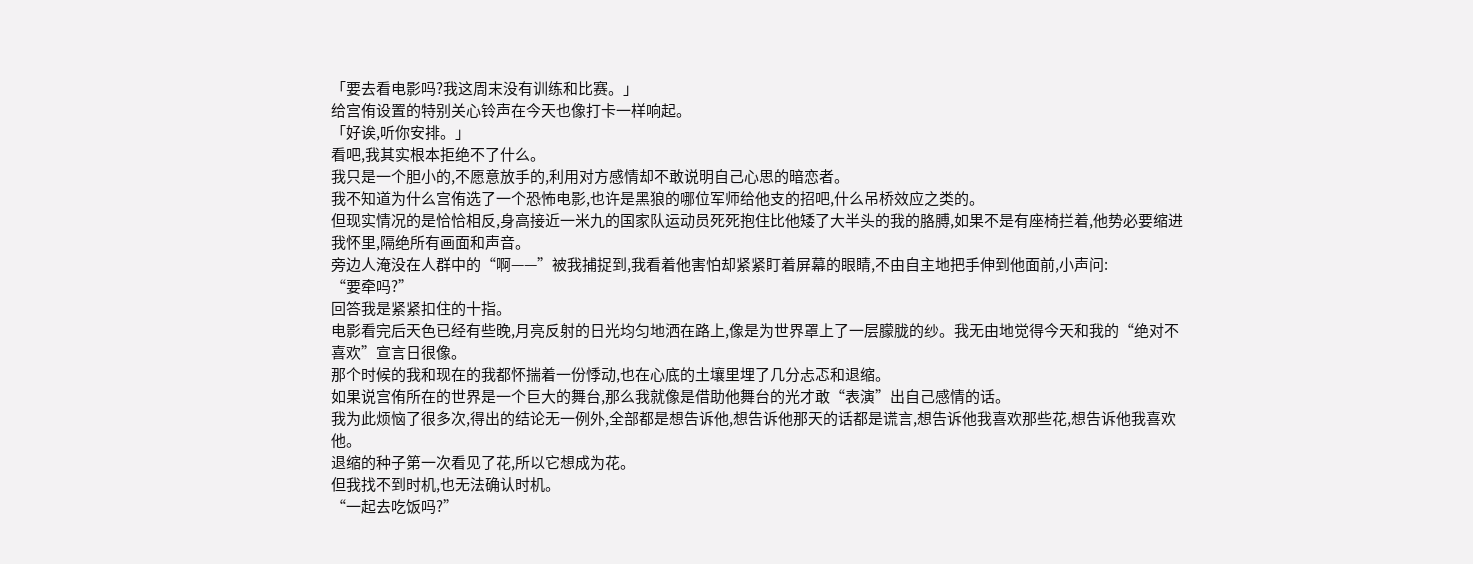「要去看电影吗?我这周末没有训练和比赛。」
给宫侑设置的特别关心铃声在今天也像打卡一样响起。
「好诶,听你安排。」
看吧,我其实根本拒绝不了什么。
我只是一个胆小的,不愿意放手的,利用对方感情却不敢说明自己心思的暗恋者。
我不知道为什么宫侑选了一个恐怖电影,也许是黑狼的哪位军师给他支的招吧,什么吊桥效应之类的。
但现实情况的是恰恰相反,身高接近一米九的国家队运动员死死抱住比他矮了大半头的我的胳膊,如果不是有座椅拦着,他势必要缩进我怀里,隔绝所有画面和声音。
旁边人淹没在人群中的“啊——”被我捕捉到,我看着他害怕却紧紧盯着屏幕的眼睛,不由自主地把手伸到他面前,小声问:
“要牵吗?”
回答我是紧紧扣住的十指。
电影看完后天色已经有些晚,月亮反射的日光均匀地洒在路上,像是为世界罩上了一层朦胧的纱。我无由地觉得今天和我的“绝对不喜欢”宣言日很像。
那个时候的我和现在的我都怀揣着一份悸动,也在心底的土壤里埋了几分忐忑和退缩。
如果说宫侑所在的世界是一个巨大的舞台,那么我就像是借助他舞台的光才敢“表演”出自己感情的话。
我为此烦恼了很多次,得出的结论无一例外,全部都是想告诉他,想告诉他那天的话都是谎言,想告诉他我喜欢那些花,想告诉他我喜欢他。
退缩的种子第一次看见了花,所以它想成为花。
但我找不到时机,也无法确认时机。
“一起去吃饭吗?”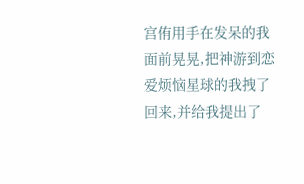宫侑用手在发呆的我面前晃晃,把神游到恋爱烦恼星球的我拽了回来,并给我提出了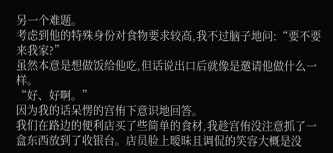另一个难题。
考虑到他的特殊身份对食物要求较高,我不过脑子地问:“要不要来我家?”
虽然本意是想做饭给他吃,但话说出口后就像是邀请他做什么一样。
“好、好啊。”
因为我的话呆愣的宫侑下意识地回答。
我们在路边的便利店买了些简单的食材,我趁宫侑没注意抓了一盒东西放到了收银台。店员脸上暧昧且调侃的笑容大概是没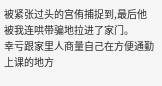被紧张过头的宫侑捕捉到,最后他被我连哄带骗地拉进了家门。
幸亏跟家里人商量自己在方便通勤上课的地方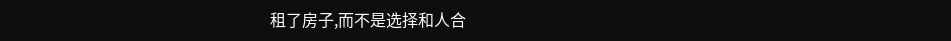租了房子,而不是选择和人合